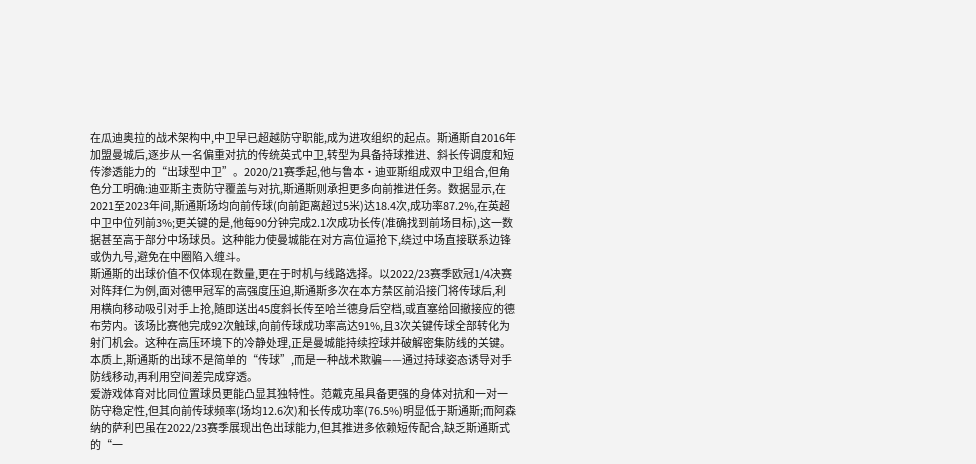在瓜迪奥拉的战术架构中,中卫早已超越防守职能,成为进攻组织的起点。斯通斯自2016年加盟曼城后,逐步从一名偏重对抗的传统英式中卫,转型为具备持球推进、斜长传调度和短传渗透能力的“出球型中卫”。2020/21赛季起,他与鲁本·迪亚斯组成双中卫组合,但角色分工明确:迪亚斯主责防守覆盖与对抗,斯通斯则承担更多向前推进任务。数据显示,在2021至2023年间,斯通斯场均向前传球(向前距离超过5米)达18.4次,成功率87.2%,在英超中卫中位列前3%;更关键的是,他每90分钟完成2.1次成功长传(准确找到前场目标),这一数据甚至高于部分中场球员。这种能力使曼城能在对方高位逼抢下,绕过中场直接联系边锋或伪九号,避免在中圈陷入缠斗。
斯通斯的出球价值不仅体现在数量,更在于时机与线路选择。以2022/23赛季欧冠1/4决赛对阵拜仁为例,面对德甲冠军的高强度压迫,斯通斯多次在本方禁区前沿接门将传球后,利用横向移动吸引对手上抢,随即送出45度斜长传至哈兰德身后空档,或直塞给回撤接应的德布劳内。该场比赛他完成92次触球,向前传球成功率高达91%,且3次关键传球全部转化为射门机会。这种在高压环境下的冷静处理,正是曼城能持续控球并破解密集防线的关键。本质上,斯通斯的出球不是简单的“传球”,而是一种战术欺骗——通过持球姿态诱导对手防线移动,再利用空间差完成穿透。
爱游戏体育对比同位置球员更能凸显其独特性。范戴克虽具备更强的身体对抗和一对一防守稳定性,但其向前传球频率(场均12.6次)和长传成功率(76.5%)明显低于斯通斯;而阿森纳的萨利巴虽在2022/23赛季展现出色出球能力,但其推进多依赖短传配合,缺乏斯通斯式的“一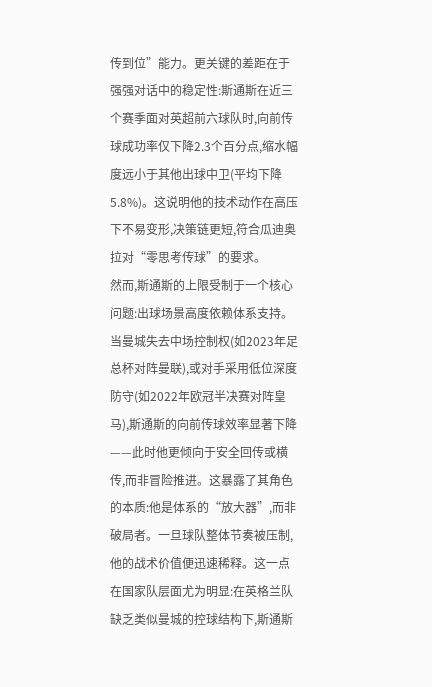传到位”能力。更关键的差距在于强强对话中的稳定性:斯通斯在近三个赛季面对英超前六球队时,向前传球成功率仅下降2.3个百分点,缩水幅度远小于其他出球中卫(平均下降5.8%)。这说明他的技术动作在高压下不易变形,决策链更短,符合瓜迪奥拉对“零思考传球”的要求。
然而,斯通斯的上限受制于一个核心问题:出球场景高度依赖体系支持。当曼城失去中场控制权(如2023年足总杯对阵曼联),或对手采用低位深度防守(如2022年欧冠半决赛对阵皇马),斯通斯的向前传球效率显著下降——此时他更倾向于安全回传或横传,而非冒险推进。这暴露了其角色的本质:他是体系的“放大器”,而非破局者。一旦球队整体节奏被压制,他的战术价值便迅速稀释。这一点在国家队层面尤为明显:在英格兰队缺乏类似曼城的控球结构下,斯通斯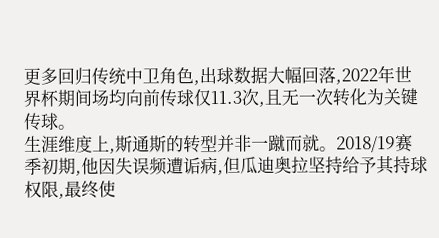更多回归传统中卫角色,出球数据大幅回落,2022年世界杯期间场均向前传球仅11.3次,且无一次转化为关键传球。
生涯维度上,斯通斯的转型并非一蹴而就。2018/19赛季初期,他因失误频遭诟病,但瓜迪奥拉坚持给予其持球权限,最终使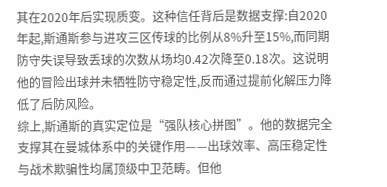其在2020年后实现质变。这种信任背后是数据支撑:自2020年起,斯通斯参与进攻三区传球的比例从8%升至15%,而同期防守失误导致丢球的次数从场均0.42次降至0.18次。这说明他的冒险出球并未牺牲防守稳定性,反而通过提前化解压力降低了后防风险。
综上,斯通斯的真实定位是“强队核心拼图”。他的数据完全支撑其在曼城体系中的关键作用——出球效率、高压稳定性与战术欺骗性均属顶级中卫范畴。但他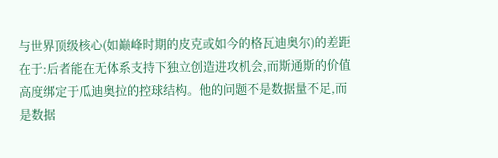与世界顶级核心(如巅峰时期的皮克或如今的格瓦迪奥尔)的差距在于:后者能在无体系支持下独立创造进攻机会,而斯通斯的价值高度绑定于瓜迪奥拉的控球结构。他的问题不是数据量不足,而是数据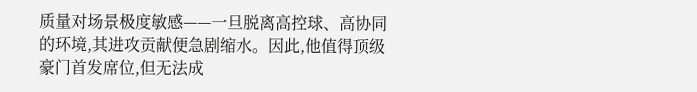质量对场景极度敏感——一旦脱离高控球、高协同的环境,其进攻贡献便急剧缩水。因此,他值得顶级豪门首发席位,但无法成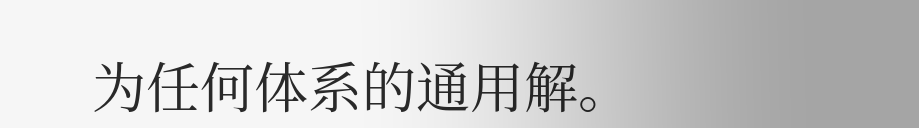为任何体系的通用解。